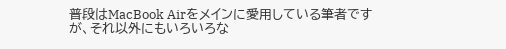普段はMacBook Airをメインに愛用している筆者ですが、それ以外にもいろいろな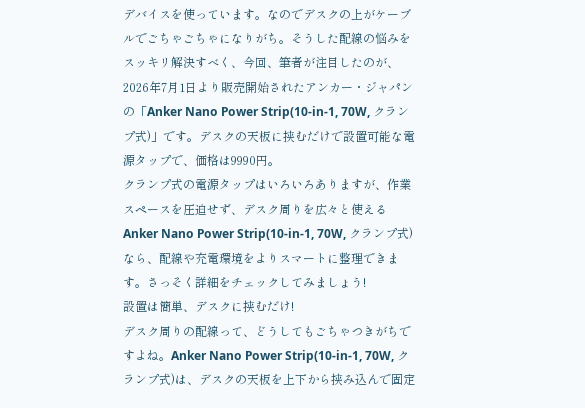デバイスを使っています。なのでデスクの上がケーブルでごちゃごちゃになりがち。そうした配線の悩みをスッキリ解決すべく、今回、筆者が注目したのが、2026年7月1日より販売開始されたアンカー・ジャパンの「Anker Nano Power Strip(10-in-1, 70W, クランプ式)」です。デスクの天板に挟むだけで設置可能な電源タップで、価格は9990円。
クランプ式の電源タップはいろいろありますが、作業スペースを圧迫せず、デスク周りを広々と使えるAnker Nano Power Strip(10-in-1, 70W, クランプ式)なら、配線や充電環境をよりスマートに整理できます。さっそく詳細をチェックしてみましょう!
設置は簡単、デスクに挟むだけ!
デスク周りの配線って、どうしてもごちゃつきがちですよね。Anker Nano Power Strip(10-in-1, 70W, クランプ式)は、デスクの天板を上下から挟み込んで固定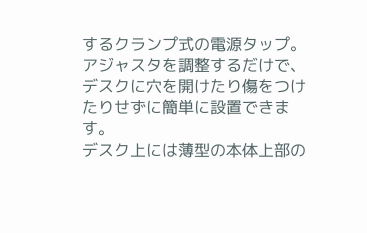するクランプ式の電源タップ。アジャスタを調整するだけで、デスクに穴を開けたり傷をつけたりせずに簡単に設置できます。
デスク上には薄型の本体上部の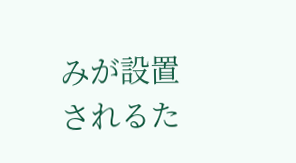みが設置されるた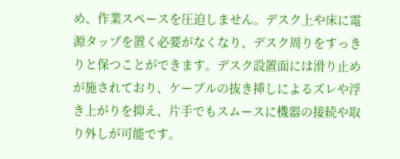め、作業スペースを圧迫しません。デスク上や床に電源タップを置く必要がなくなり、デスク周りをすっきりと保つことができます。デスク設置面には滑り止めが施されており、ケーブルの抜き挿しによるズレや浮き上がりを抑え、片手でもスムースに機器の接続や取り外しが可能です。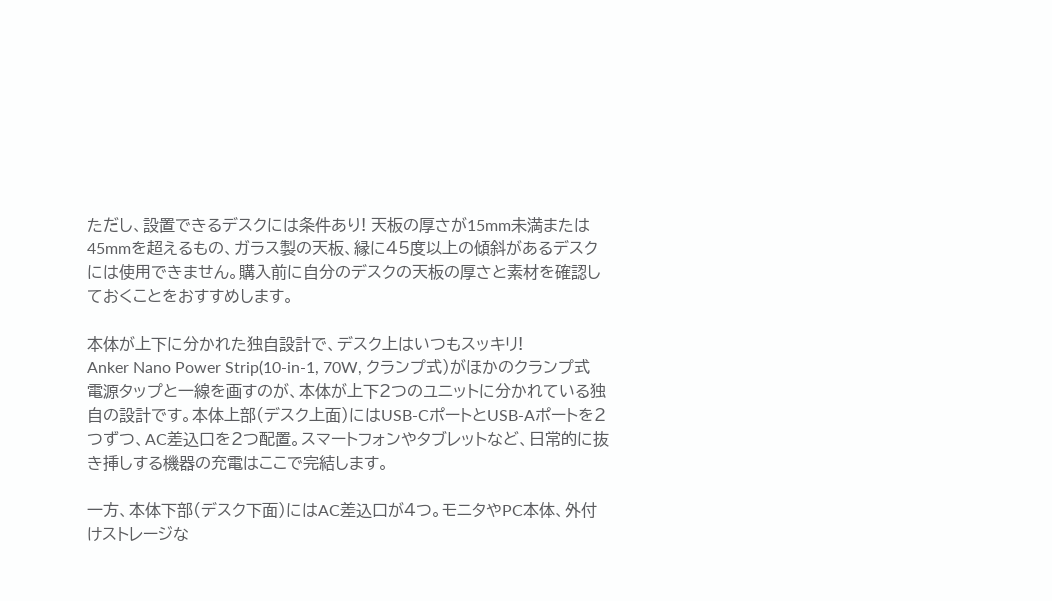ただし、設置できるデスクには条件あり! 天板の厚さが15mm未満または45mmを超えるもの、ガラス製の天板、縁に45度以上の傾斜があるデスクには使用できません。購入前に自分のデスクの天板の厚さと素材を確認しておくことをおすすめします。

本体が上下に分かれた独自設計で、デスク上はいつもスッキリ!
Anker Nano Power Strip(10-in-1, 70W, クランプ式)がほかのクランプ式電源タップと一線を画すのが、本体が上下2つのユニットに分かれている独自の設計です。本体上部(デスク上面)にはUSB-CポートとUSB-Aポートを2つずつ、AC差込口を2つ配置。スマートフォンやタブレットなど、日常的に抜き挿しする機器の充電はここで完結します。

一方、本体下部(デスク下面)にはAC差込口が4つ。モニタやPC本体、外付けストレージな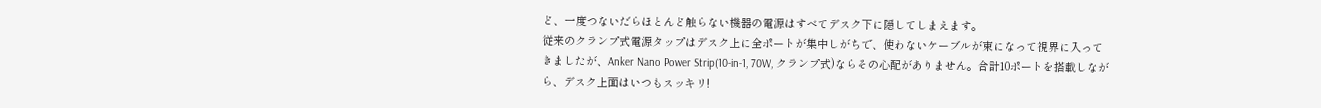ど、一度つないだらほとんど触らない機器の電源はすべてデスク下に隠してしまえます。
従来のクランプ式電源タップはデスク上に全ポートが集中しがちで、使わないケーブルが束になって視界に入ってきましたが、Anker Nano Power Strip(10-in-1, 70W, クランプ式)ならその心配がありません。合計10ポートを搭載しながら、デスク上面はいつもスッキリ!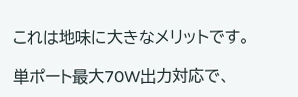これは地味に大きなメリットです。

単ポート最大70W出力対応で、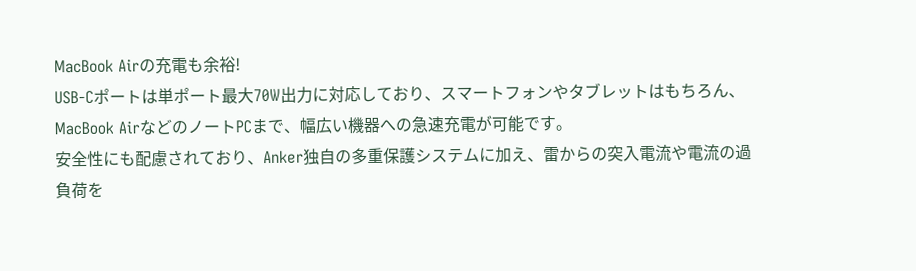MacBook Airの充電も余裕!
USB-Cポートは単ポート最大70W出力に対応しており、スマートフォンやタブレットはもちろん、MacBook AirなどのノートPCまで、幅広い機器への急速充電が可能です。
安全性にも配慮されており、Anker独自の多重保護システムに加え、雷からの突入電流や電流の過負荷を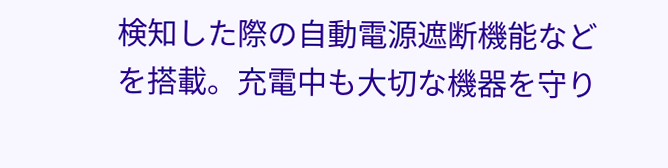検知した際の自動電源遮断機能などを搭載。充電中も大切な機器を守り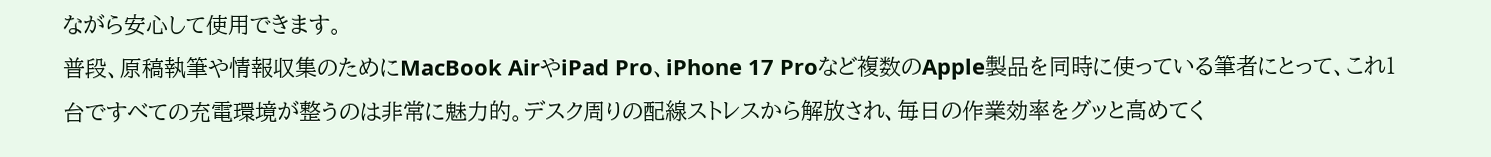ながら安心して使用できます。
普段、原稿執筆や情報収集のためにMacBook AirやiPad Pro、iPhone 17 Proなど複数のApple製品を同時に使っている筆者にとって、これ1台ですべての充電環境が整うのは非常に魅力的。デスク周りの配線ストレスから解放され、毎日の作業効率をグッと高めてく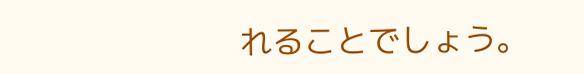れることでしょう。